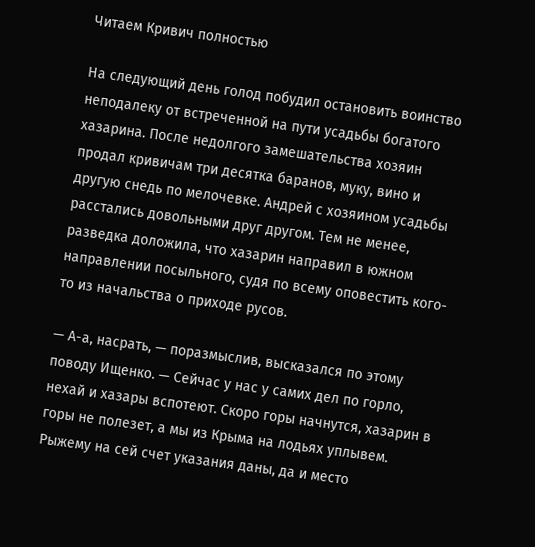Читаем Кривич полностью

На следующий день голод побудил остановить воинство неподалеку от встреченной на пути усадьбы богатого хазарина. После недолгого замешательства хозяин продал кривичам три десятка баранов, муку, вино и другую снедь по мелочевке. Андрей с хозяином усадьбы расстались довольными друг другом. Тем не менее, разведка доложила, что хазарин направил в южном направлении посыльного, судя по всему оповестить кого-то из начальства о приходе русов.

— А-а, насрать, — поразмыслив, высказался по этому поводу Ищенко. — Сейчас у нас у самих дел по горло, нехай и хазары вспотеют. Скоро горы начнутся, хазарин в горы не полезет, а мы из Крыма на лодьях уплывем. Рыжему на сей счет указания даны, да и место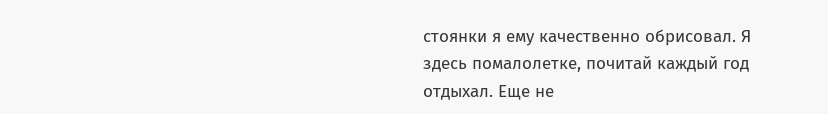стоянки я ему качественно обрисовал. Я здесь помалолетке, почитай каждый год отдыхал. Еще не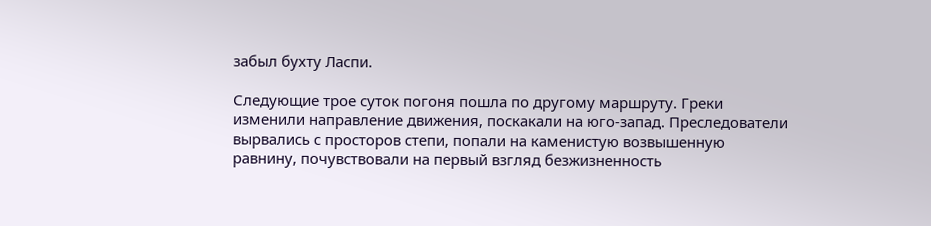забыл бухту Ласпи.

Следующие трое суток погоня пошла по другому маршруту. Греки изменили направление движения, поскакали на юго-запад. Преследователи вырвались с просторов степи, попали на каменистую возвышенную равнину, почувствовали на первый взгляд безжизненность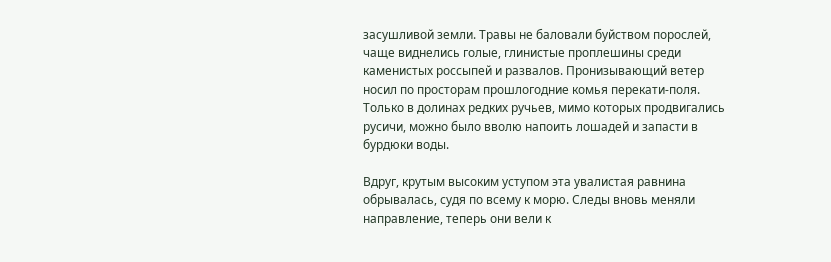засушливой земли. Травы не баловали буйством порослей, чаще виднелись голые, глинистые проплешины среди каменистых россыпей и развалов. Пронизывающий ветер носил по просторам прошлогодние комья перекати-поля. Только в долинах редких ручьев, мимо которых продвигались русичи, можно было вволю напоить лошадей и запасти в бурдюки воды.

Вдруг, крутым высоким уступом эта увалистая равнина обрывалась, судя по всему к морю. Следы вновь меняли направление, теперь они вели к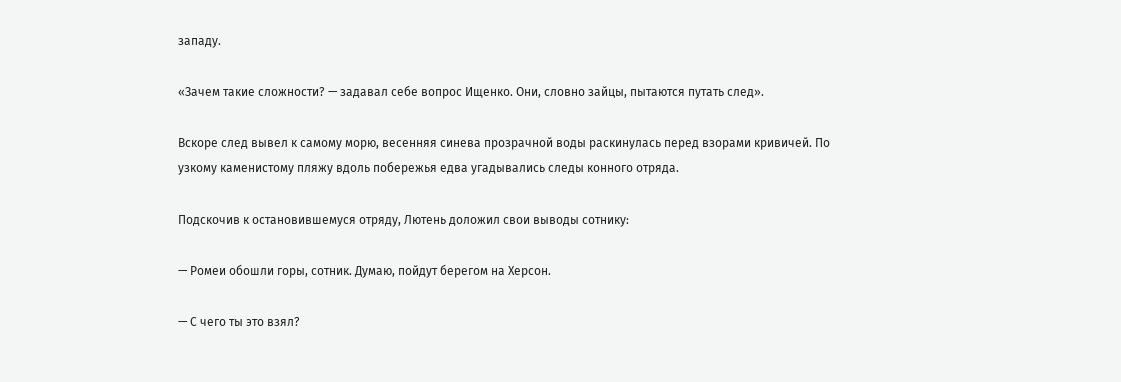западу.

«Зачем такие сложности? — задавал себе вопрос Ищенко. Они, словно зайцы, пытаются путать след».

Вскоре след вывел к самому морю, весенняя синева прозрачной воды раскинулась перед взорами кривичей. По узкому каменистому пляжу вдоль побережья едва угадывались следы конного отряда.

Подскочив к остановившемуся отряду, Лютень доложил свои выводы сотнику:

— Ромеи обошли горы, сотник. Думаю, пойдут берегом на Херсон.

— С чего ты это взял?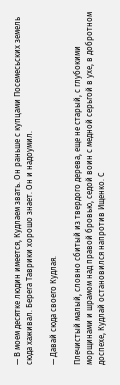— В моем десятке людин имеется, Кудлаем звать. Он раньше с купцами Посемесьских земель сюда хаживал. Берега Таврики хорошо знает. Он и надоумил.

— Давай сюда своего Кудлая.

Плечистый малый, словно сбитый из твердого дерева, еще не старый, с глубокими морщинами и шрамом над правой бровью, седой воин с медной серьгой в ухе, в добротном доспехе, Кудлай остановился напротив Ищенко. С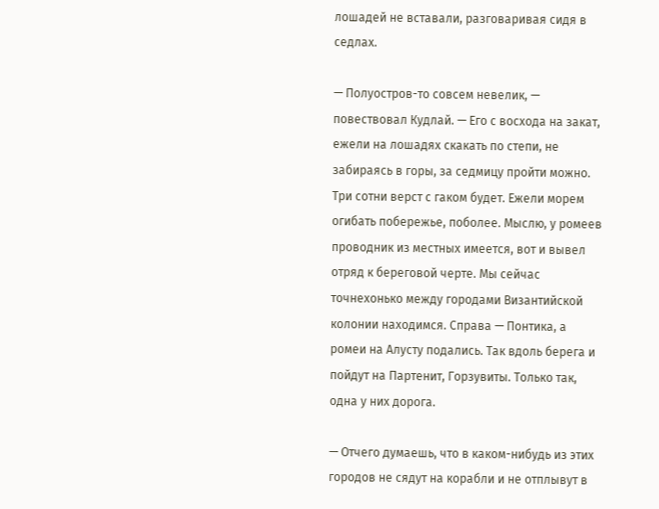лошадей не вставали, разговаривая сидя в седлах.

— Полуостров-то совсем невелик, — повествовал Кудлай. — Его с восхода на закат, ежели на лошадях скакать по степи, не забираясь в горы, за седмицу пройти можно. Три сотни верст с гаком будет. Ежели морем огибать побережье, поболее. Мыслю, у ромеев проводник из местных имеется, вот и вывел отряд к береговой черте. Мы сейчас точнехонько между городами Византийской колонии находимся. Справа — Понтика, а ромеи на Алусту подались. Так вдоль берега и пойдут на Партенит, Горзувиты. Только так, одна у них дорога.

— Отчего думаешь, что в каком-нибудь из этих городов не сядут на корабли и не отплывут в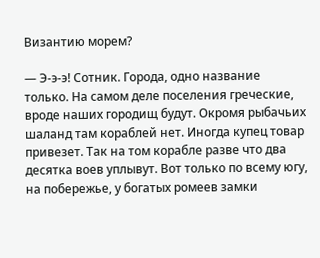Византию морем?

— Э-э-э! Сотник. Города, одно название только. На самом деле поселения греческие, вроде наших городищ будут. Окромя рыбачьих шаланд там кораблей нет. Иногда купец товар привезет. Так на том корабле разве что два десятка воев уплывут. Вот только по всему югу, на побережье, у богатых ромеев замки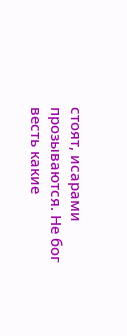стоят, исарами прозываются. Не бог весть какие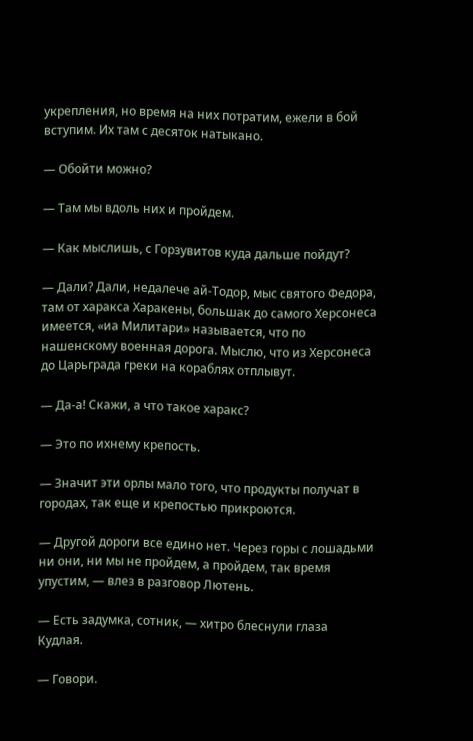укрепления, но время на них потратим, ежели в бой вступим. Их там с десяток натыкано.

— Обойти можно?

— Там мы вдоль них и пройдем.

— Как мыслишь, с Горзувитов куда дальше пойдут?

— Дали? Дали, недалече ай-Тодор, мыс святого Федора, там от харакса Харакены, большак до самого Херсонеса имеется, «иа Милитари» называется, что по нашенскому военная дорога. Мыслю, что из Херсонеса до Царьграда греки на кораблях отплывут.

— Да-а! Скажи, а что такое харакс?

— Это по ихнему крепость.

— Значит эти орлы мало того, что продукты получат в городах, так еще и крепостью прикроются.

— Другой дороги все едино нет. Через горы с лошадьми ни они, ни мы не пройдем, а пройдем, так время упустим, — влез в разговор Лютень.

— Есть задумка, сотник, — хитро блеснули глаза Кудлая.

— Говори.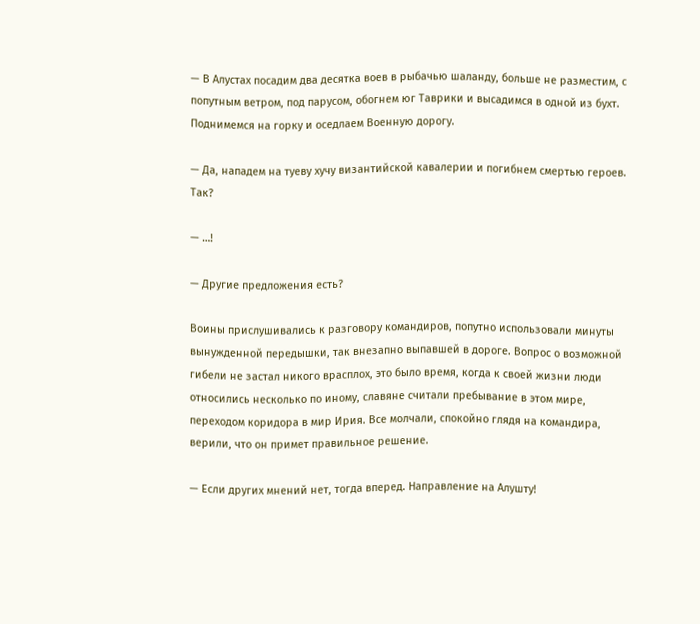— В Алустах посадим два десятка воев в рыбачью шаланду, больше не разместим, с попутным ветром, под парусом, обогнем юг Таврики и высадимся в одной из бухт. Поднимемся на горку и оседлаем Военную дорогу.

— Да, нападем на туеву хучу византийской кавалерии и погибнем смертью героев. Так?

— …!

— Другие предложения есть?

Воины прислушивались к разговору командиров, попутно использовали минуты вынужденной передышки, так внезапно выпавшей в дороге. Вопрос о возможной гибели не застал никого врасплох, это было время, когда к своей жизни люди относились несколько по иному, славяне считали пребывание в этом мире, переходом коридора в мир Ирия. Все молчали, спокойно глядя на командира, верили, что он примет правильное решение.

— Если других мнений нет, тогда вперед. Направление на Алушту!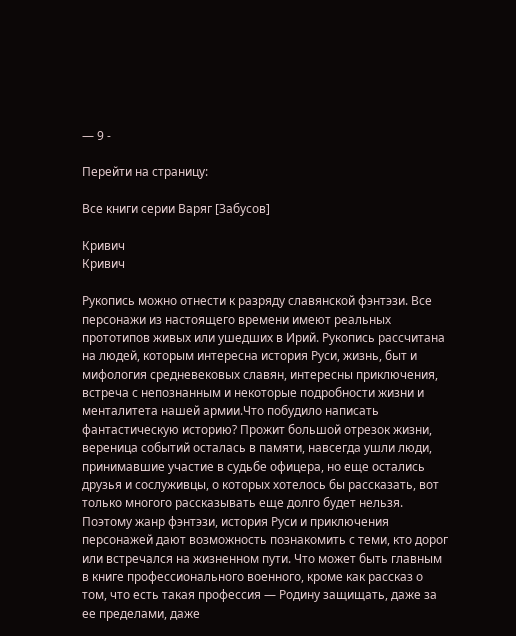— 9 -

Перейти на страницу:

Все книги серии Варяг [Забусов]

Кривич
Кривич

Рукопись можно отнести к разряду славянской фэнтэзи. Все персонажи из настоящего времени имеют реальных прототипов живых или ушедших в Ирий. Рукопись рассчитана на людей, которым интересна история Руси, жизнь, быт и мифология средневековых славян, интересны приключения, встреча с непознанным и некоторые подробности жизни и менталитета нашей армии.Что побудило написать фантастическую историю? Прожит большой отрезок жизни, вереница событий осталась в памяти, навсегда ушли люди, принимавшие участие в судьбе офицера, но еще остались друзья и сослуживцы, о которых хотелось бы рассказать, вот только многого рассказывать еще долго будет нельзя. Поэтому жанр фэнтэзи, история Руси и приключения персонажей дают возможность познакомить с теми, кто дорог или встречался на жизненном пути. Что может быть главным в книге профессионального военного, кроме как рассказ о том, что есть такая профессия — Родину защищать, даже за ее пределами, даже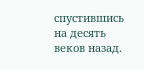спустившись на десять веков назад.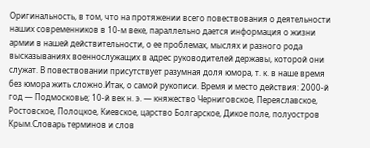Оригинальность, в том, что на протяжении всего повествования о деятельности наших современников в 10-м веке, параллельно дается информация о жизни армии в нашей действительности, о ее проблемах, мыслях и разного рода высказываниях военнослужащих в адрес руководителей державы, которой они служат. В повествовании присутствует разумная доля юмора, т. к. в наше время без юмора жить сложно.Итак, о самой рукописи. Время и место действия: 2000-й год — Подмосковье; 10-й век н. э. — княжество Черниговское, Переяславское, Ростовское, Полоцкое, Киевское, царство Болгарское, Дикое поле, полуостров Крым.Словарь терминов и слов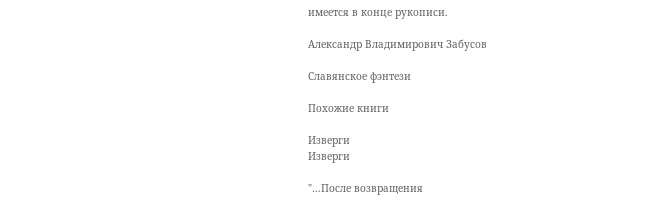имеется в конце рукописи.

Александр Владимирович Забусов

Славянское фэнтези

Похожие книги

Изверги
Изверги

"…После возвращения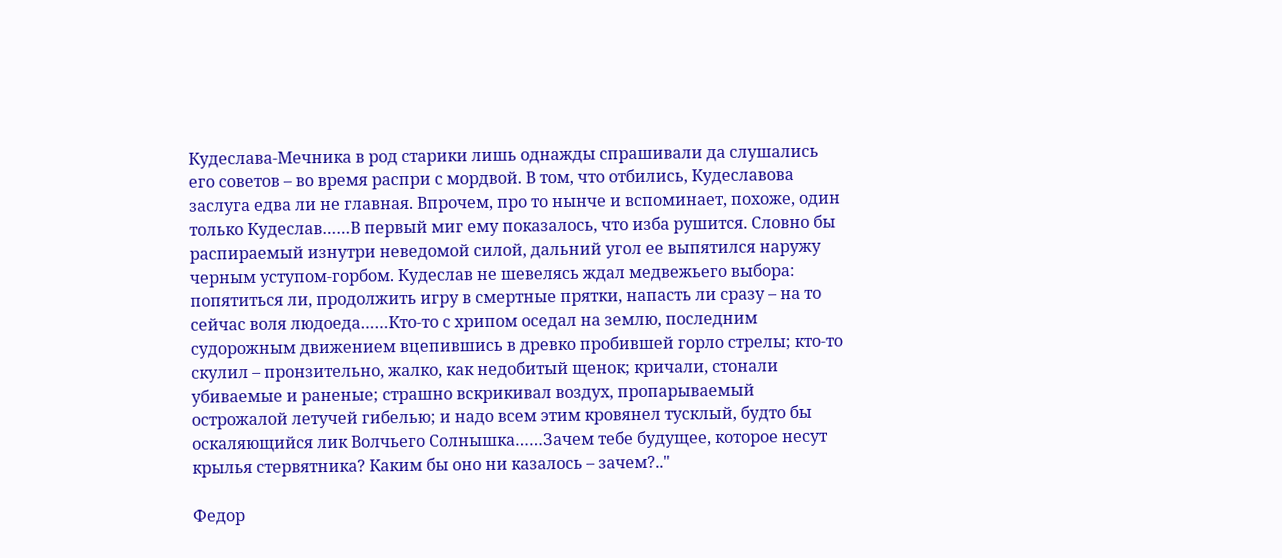Кудеслава-Мечника в род старики лишь однажды спрашивали да слушались его советов – во время распри с мордвой. В том, что отбились, Кудеславова заслуга едва ли не главная. Впрочем, про то нынче и вспоминает, похоже, один только Кудеслав……В первый миг ему показалось, что изба рушится. Словно бы распираемый изнутри неведомой силой, дальний угол ее выпятился наружу черным уступом-горбом. Кудеслав не шевелясь ждал медвежьего выбора: попятиться ли, продолжить игру в смертные прятки, напасть ли сразу – на то сейчас воля людоеда……Кто-то с хрипом оседал на землю, последним судорожным движением вцепившись в древко пробившей горло стрелы; кто-то скулил – пронзительно, жалко, как недобитый щенок; кричали, стонали убиваемые и раненые; страшно вскрикивал воздух, пропарываемый острожалой летучей гибелью; и надо всем этим кровянел тусклый, будто бы оскаляющийся лик Волчьего Солнышка……Зачем тебе будущее, которое несут крылья стервятника? Каким бы оно ни казалось – зачем?.."

Федор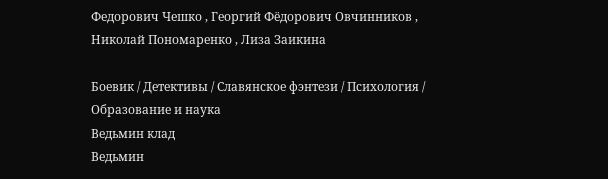Федорович Чешко , Георгий Фёдорович Овчинников , Николай Пономаренко , Лиза Заикина

Боевик / Детективы / Славянское фэнтези / Психология / Образование и наука
Ведьмин клад
Ведьмин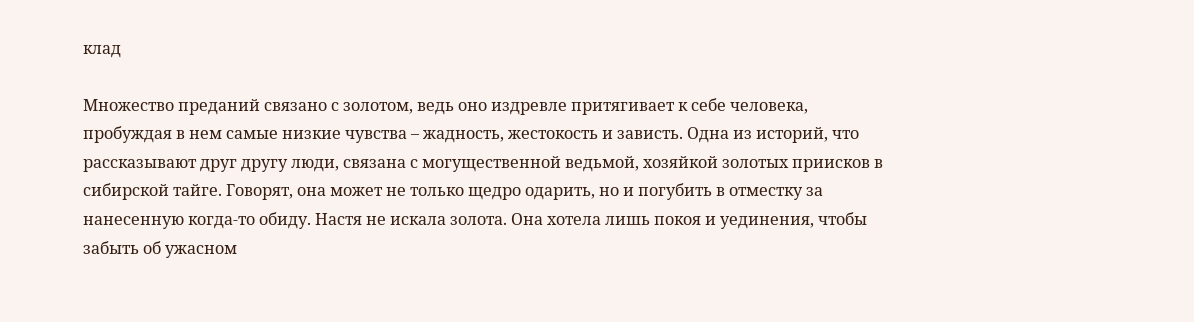клад

Множество преданий связано с золотом, ведь оно издревле притягивает к себе человека, пробуждая в нем самые низкие чувства – жадность, жестокость и зависть. Одна из историй, что рассказывают друг другу люди, связана с могущественной ведьмой, хозяйкой золотых приисков в сибирской тайге. Говорят, она может не только щедро одарить, но и погубить в отместку за нанесенную когда-то обиду. Настя не искала золота. Она хотела лишь покоя и уединения, чтобы забыть об ужасном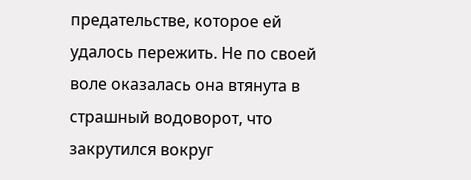предательстве, которое ей удалось пережить. Не по своей воле оказалась она втянута в страшный водоворот, что закрутился вокруг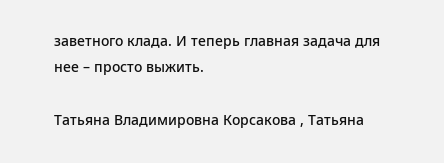заветного клада. И теперь главная задача для нее – просто выжить.

Татьяна Владимировна Корсакова , Татьяна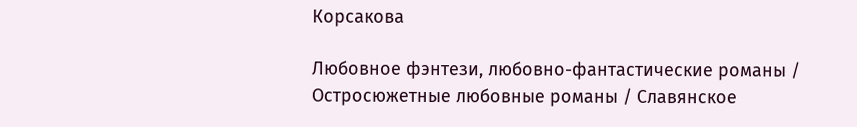Корсакова

Любовное фэнтези, любовно-фантастические романы / Остросюжетные любовные романы / Славянское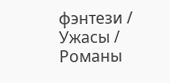фэнтези / Ужасы / Романы